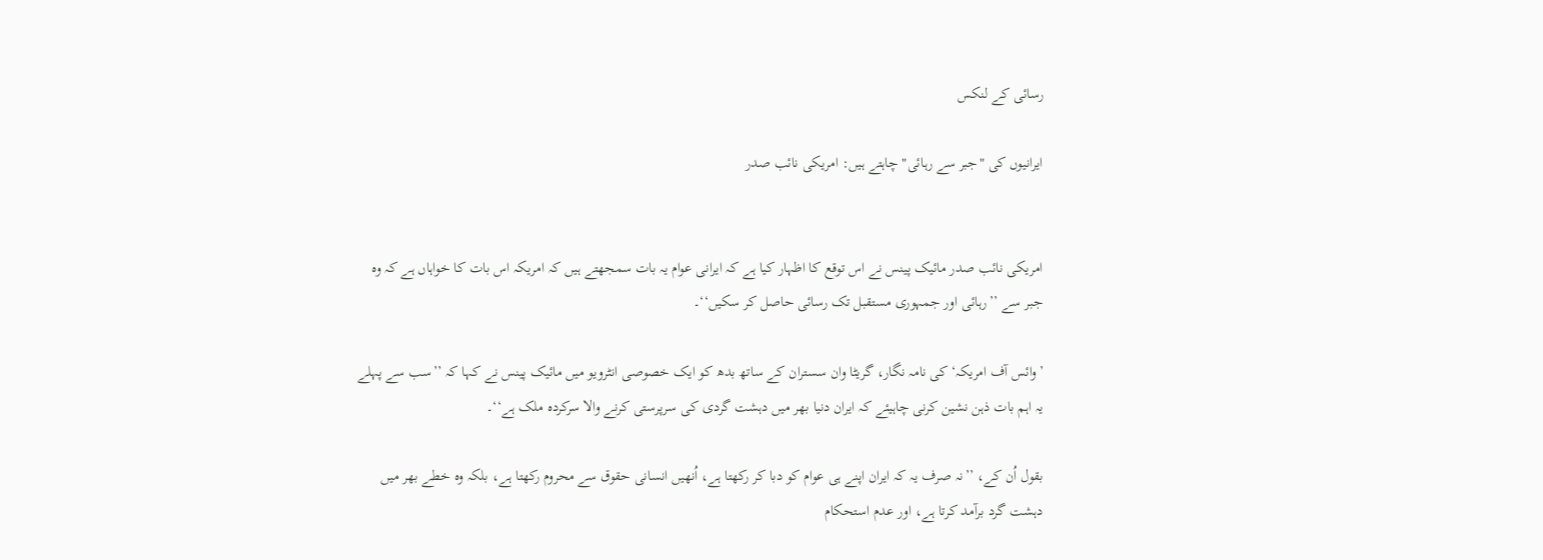رسائی کے لنکس

ایرانیوں کی "جبر سے رہائی" چاہتے ہیں: امریکی نائب صدر


امریکی نائب صدر مائیک پینس نے اس توقع کا اظہار کیا ہے کہ ایرانی عوام یہ بات سمجھتے ہیں کہ امریکہ اس بات کا خواہاں ہے کہ وہ جبر سے ’’رہائی اور جمہوری مستقبل تک رسائی حاصل کر سکیں‘‘۔

’وائس آف امریکہ‘ کی نامہ نگار، گریٹا وان سستران کے ساتھ بدھ کو ایک خصوصی انٹرویو میں مائیک پینس نے کہا کہ ’’سب سے پہلے یہ اہم بات ذہن نشین کرنی چاہیئے کہ ایران دنیا بھر میں دہشت گردی کی سرپرستی کرنے والا سرکردہ ملک ہے‘‘۔

بقول اُن کے، ’’نہ صرف یہ کہ ایران اپنے ہی عوام کو دبا کر رکھتا ہے، اُنھیں انسانی حقوق سے محروم رکھتا ہے، بلکہ وہ خطے بھر میں دہشت گرد برآمد کرتا ہے، اور عدم استحکام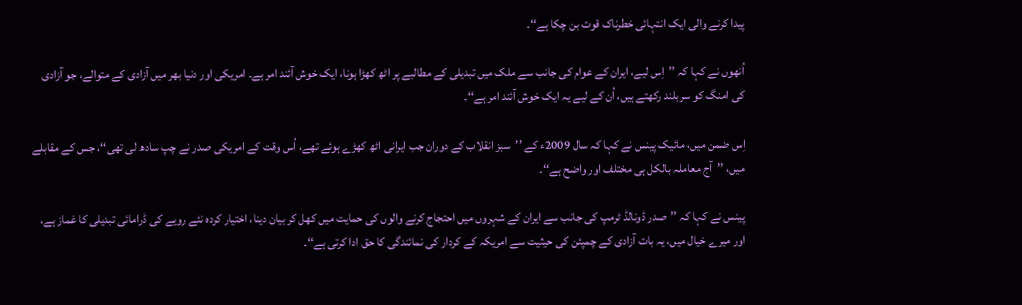پیدا کرنے والی ایک انتہائی خطرناک قوت بن چکا ہے‘‘۔

اُنھوں نے کہا کہ ’’اِس لیے، ایران کے عوام کی جانب سے ملک میں تبدیلی کے مطالبے پر اٹھ کھڑا ہونا، ایک خوش آئند امر ہے۔ امریکی اور دنیا بھر میں آزادی کے متوالے، جو آزادی کی امنگ کو سربلند رکھتے ہیں، اُن کے لیے یہ ایک خوش آئند امر ہے‘‘۔

اِس ضمن میں، مائیک پینس نے کہا کہ سال 2009ء کے ’’سبز انقلاب کے دوران جب ایرانی اٹھ کھڑے ہوئے تھے، اُس وقت کے امریکی صدر نے چپ سادھ لی تھی‘‘، جس کے مقابلے میں، ’’آج معاملہ بالکل ہی مختلف اور واضح ہے‘‘۔

پینس نے کہا کہ ’’صدر ڈونالڈ ٹرمپ کی جانب سے ایران کے شہروں میں احتجاج کرنے والوں کی حمایت میں کھل کر بیان دینا، اختیار کردہ نئے رویے کی ڈرامائی تبدیلی کا غماز ہے، اور میرے خیال میں، یہ بات آزادی کے چمپئن کی حیثیت سے امریکہ کے کردار کی نمائندگی کا حق ادا کرتی ہے‘‘۔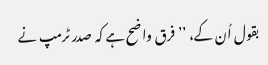بقول اُن کے، ’’فرق واضح ہے کہ صدر ٹرمپ نے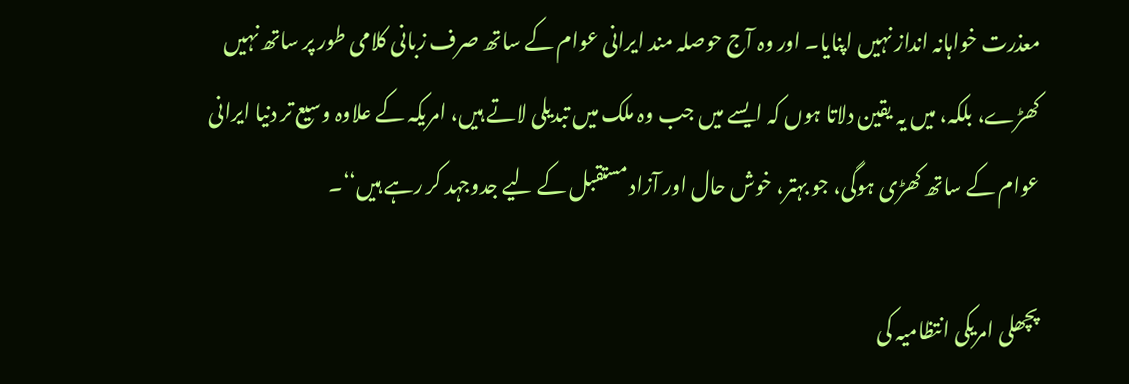معذرت خواہانہ انداز نہیں اپنایا۔ اور وہ آج حوصلہ مند ایرانی عوام کے ساتھ صرف زبانی کلامی طور پر ساتھ نہیں کھڑے، بلکہ، میں یہ یقین دلاتا ہوں کہ ایسے میں جب وہ ملک میں تبدیلی لاتے ہیں، امریکہ کے علاوہ وسیع تر دنیا ایرانی عوام کے ساتھ کھڑی ہوگی، جو بہتر، خوش حال اور آزاد مستقبل کے لیے جدوجہد کر رہے ہیں‘‘۔

پچھلی امریکی انتظامیہ کی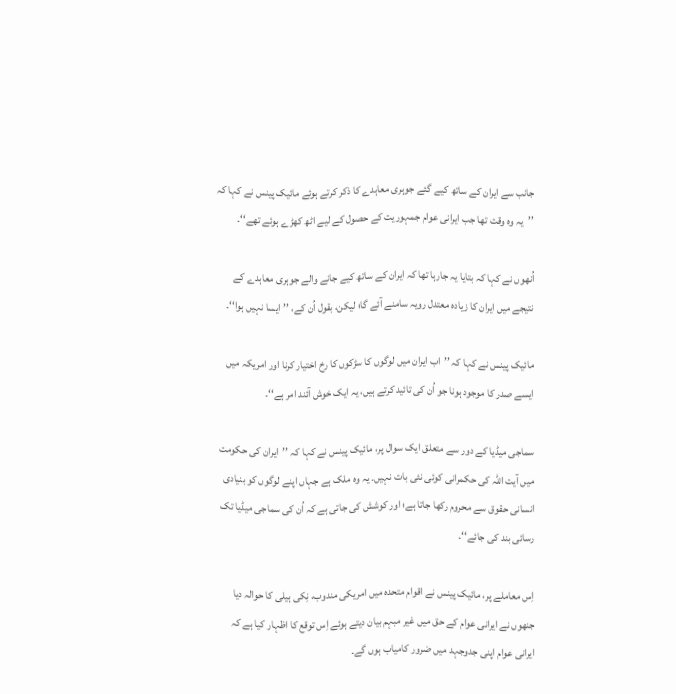جانب سے ایران کے ساتھ کیے گئے جوہری معاہدے کا ذکر کرتے ہوئے مائیک پینس نے کہا کہ ’’یہ وہ وقت تھا جب ایرانی عوام جمہوریت کے حصول کے لیے اٹھ کھڑے ہوئے تھے‘‘۔

اُنھوں نے کہا کہ بتایا یہ جارہا تھا کہ ایران کے ساتھ کیے جانے والے جوہری معاہدے کے نتیجے میں ایران کا زیادہ معتدل رویہ سامنے آئے گا؛ لیکن، بقول اُن کے، ’’ایسا نہیں ہوا‘‘۔

مائیک پینس نے کہا کہ ’’اب ایران میں لوگوں کا سڑکوں کا رخ اختیار کرنا اور امریکہ میں ایسے صدر کا موجود ہونا جو اُن کی تائید کرتے ہیں، یہ ایک خوش آئند امر ہے‘‘۔

سماجی میڈیا کے دور سے متعلق ایک سوال پر، مائیک پینس نے کہا کہ ’’ایران کی حکومت میں آیت اللہ کی حکمرانی کوئی نئی بات نہیں۔ یہ وہ ملک ہے جہاں اپنے لوگوں کو بنیادی انسانی حقوق سے محروم رکھا جاتا ہے؛ اور کوشش کی جاتی ہے کہ اُن کی سماجی میڈیا تک رسائی بند کی جائے‘‘۔

اِس معاملے پر، مائیک پینس نے اقوام متحدہ میں امریکی مندوب، نِکی ہیلی کا حوالہ دیا جنھوں نے ایرانی عوام کے حق میں غیر مبہم بیان دیتے ہوئے اِس توقع کا اظہار کیا ہے کہ ایرانی عوام اپنی جدوجہد میں ضرور کامیاب ہوں گے۔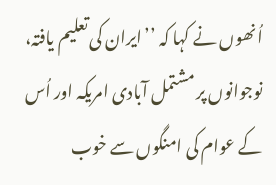اُنھوں نے کہا کہ ’’ایران کی تعلیم یافتہ، نوجوانوں پر مشتمل آبادی امریکہ اور اُس کے عوام کی امنگوں سے خوب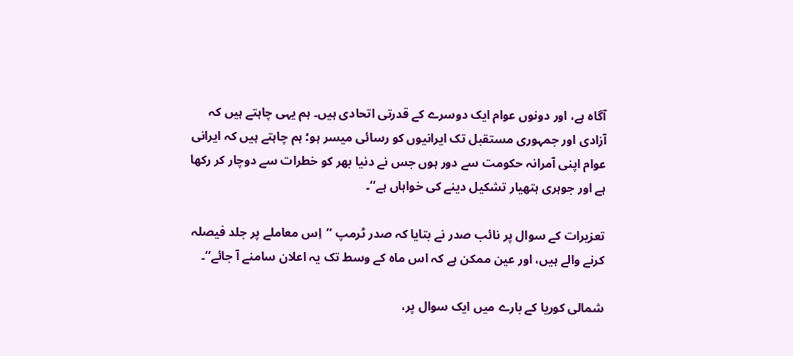آگاہ ہے، اور دونوں عوام ایک دوسرے کے قدرتی اتحادی ہیں۔ ہم یہی چاہتے ہیں کہ آزادی اور جمہوری مستقبل تک ایرانیوں کو رسائی میسر ہو؛ ہم چاہتے ہیں کہ ایرانی عوام اپنی آمرانہ حکومت سے دور ہوں جس نے دنیا بھر کو خطرات سے دوچار کر رکھا ہے اور جوہری ہتھیار تشکیل دینے کی خواہاں ہے‘‘۔

تعزیرات کے سوال پر نائب صدر نے بتایا کہ صدر ٹرمپ ’’اِس معاملے پر جلد فیصلہ کرنے والے ہیں، اور عین ممکن ہے کہ اس ماہ کے وسط تک یہ اعلان سامنے آ جائے‘‘۔

شمالی کوریا کے بارے میں ایک سوال پر،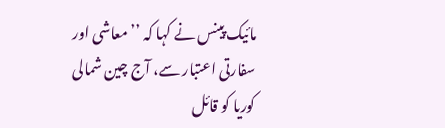مائیک پینس نے کہا کہ ’’معاشی اور سفارتی اعتبار سے، آج چین شمالی کوریا کو قائل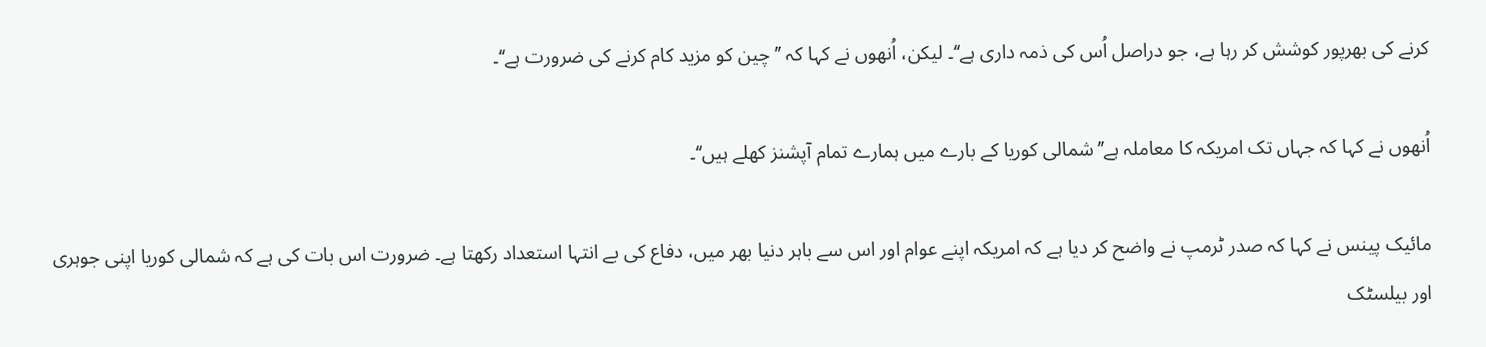کرنے کی بھرپور کوشش کر رہا ہے، جو دراصل اُس کی ذمہ داری ہے‘‘۔ لیکن، اُنھوں نے کہا کہ ’’چین کو مزید کام کرنے کی ضرورت ہے‘‘۔

اُنھوں نے کہا کہ جہاں تک امریکہ کا معاملہ ہے’’شمالی کوریا کے بارے میں ہمارے تمام آپشنز کھلے ہیں‘‘۔

مائیک پینس نے کہا کہ صدر ٹرمپ نے واضح کر دیا ہے کہ امریکہ اپنے عوام اور اس سے باہر دنیا بھر میں، دفاع کی بے انتہا استعداد رکھتا ہے۔ ضرورت اس بات کی ہے کہ شمالی کوریا اپنی جوہری اور بیلسٹک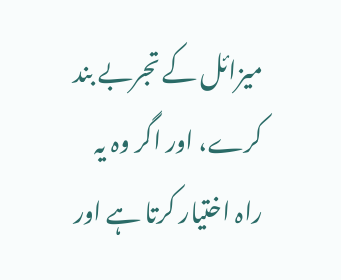میزائل کے تجربے بند کرے، اور اگر وہ یہ راہ اختیار کرتا ہے اور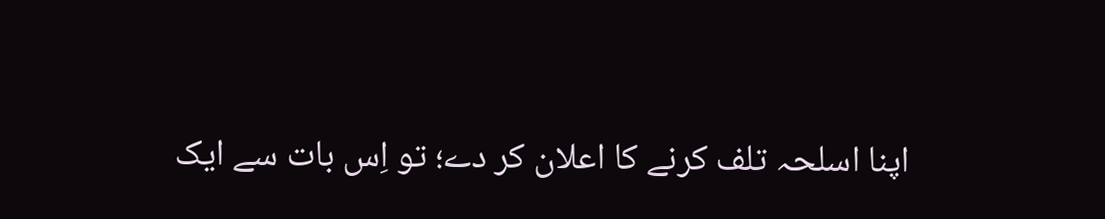اپنا اسلحہ تلف کرنے کا اعلان کر دے؛ تو اِس بات سے ایک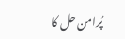پُرامن حل کا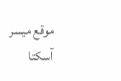موقع میسر آسکتا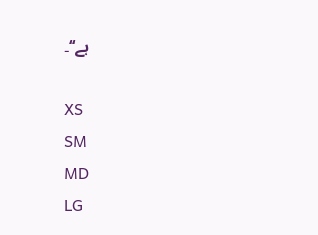ہے‘‘۔

XS
SM
MD
LG